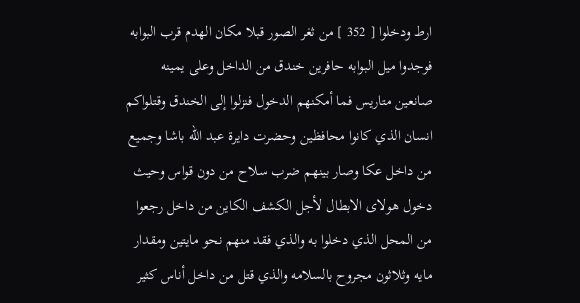ارط ودخلوا [ 352 ] من ثغر الصور قبلا مكان الهدم قرب البوابه فوجدوا ميل البوابه حافرين خندق من الداخل وعلى يمينه صانعين متاريس فما أمكنهم الدخول فنزلوا إلى الخندق وقتلواكم انسان الذي كانوا محافظين وحضرت دايرة عبد اللّه باشا وجميع من داخل عكا وصار بينهم ضرب سلاح من دون قواس وحيث دخول هولاى الابطال لأجل الكشف الكاين من داخل رجعوا من المحل الذي دخلوا به والذي فقد منهم نحو مايتين ومقدار مايه وثلاثون مجروح بالسلامه والذي قتل من داخل أناس كثير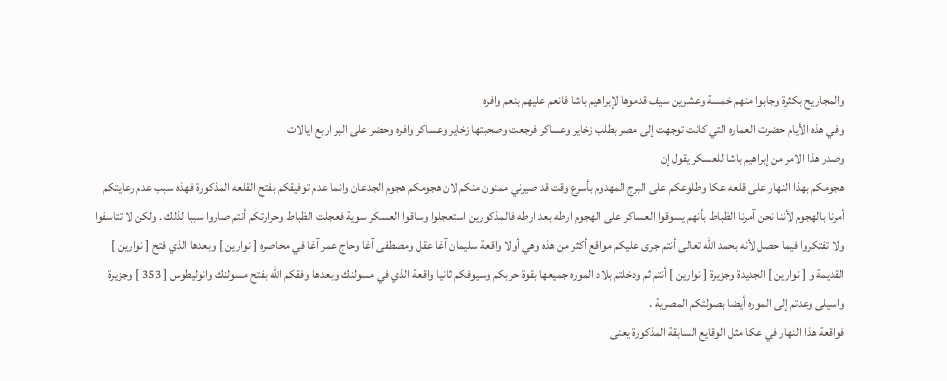والمجاريح بكثرة وجابوا منهم خمسة وعشرين سيف قدموها لإبراهيم باشا فانعم عليهم بنعم وافره
وفي هذه الأيام حضرت العماره التي كانت توجهت إلى مصر بطلب زخاير وعساكر فرجعت وصحبتها زخاير وعساكر وافره وحضر على البر اربع ايالات
وصدر هذا الامر من إبراهيم باشا للعسكر يقول إن
هجومكم بهذا النهار على قلعه عكا وطلوعكم على البرج المهدوم بأسرع وقت قد صيرني ممنون منكم لان هجومكم هجوم الجدعان وانما عدم توفيقكم بفتح القلعه المذكورة فهذه سبب عدم رعايتكم أمرنا بالهجوم لأننا نحن آمرنا الظباط بأنهم يسوقوا العساكر على الهجوم ارطه بعد ارطه فالمذكورين استعجلوا وساقوا العسكر سوية فعجلت الظباط وحرارتكم أنتم صاروا سببا لذلك . ولكن لا تتاسفوا ولا تفتكروا فيما حصل لأنه بحمد اللّه تعالى أنتم جرى عليكم مواقع أكثر من هذه وهي أولا واقعة سليمان آغا عقل ومصطفى آغا وحاج عمر آغا في محاصره [ نوارين ] وبعدها الذي فتح [ نوارين ] القديمة و [ نوارين ] الجديدة وجزيرة [ نوارين ] أنتم ثم ودخلتم بلاد الموره جميعها بقوة حربكم وسيوفكم ثانيا واقعة الذي في مسولنك وبعدها وفقكم اللّه بفتح مسولنك وانوليطوس [ 353 ] وجزيرة واسيلى وعدتم إلى الموره أيضا بصولتكم المصرية .
فواقعة هذا النهار في عكا مثل الوقايع السابقة المذكورة يعنى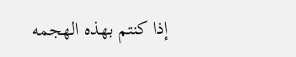إذا كنتم بهذه الهجمه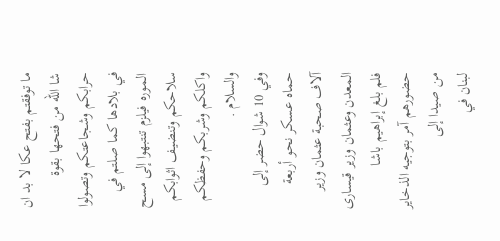ما توفقتم بفتح عكا لا بد ان شا اللّه من فتحها بقوة حرابكم وشجاعتكم وتصولوا في بلادها كما صلتم في الموره فيلزم تنتبهوا إلى مسح سلاحكم وتنضيف اثوابكم واكلكم وشربكم وحفظكم والسلام .
وفي 10 شوال حضر إلى حماه عسكر نحو أربعة آلاف صحبة عثمان وزير المعدن وعثمان وزير قيسارى فلم بلغ إبراهيم باشا حضورهم آمر بتوجيه الذخاير من صيدا إلى
لبنان في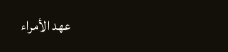عهد الأمراء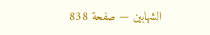الشهابين — صفحة 838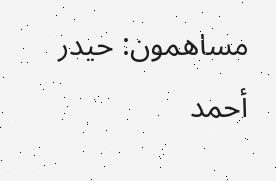مساهمون: حيدر أحمد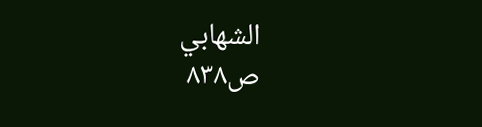الشهابي
ص٨٣٨